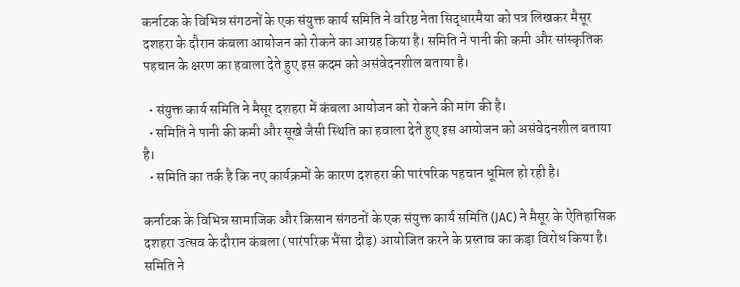कर्नाटक के विभिन्न संगठनों के एक संयुक्त कार्य समिति ने वरिष्ठ नेता सिद्धारमैया को पत्र लिखकर मैसूर दशहरा के दौरान कंबला आयोजन को रोकने का आग्रह किया है। समिति ने पानी की कमी और सांस्कृतिक पहचान के क्षरण का हवाला देते हुए इस कदम को असंवेदनशील बताया है।

  • संयुक्त कार्य समिति ने मैसूर दशहरा में कंबला आयोजन को रोकने की मांग की है।
  • समिति ने पानी की कमी और सूखे जैसी स्थिति का हवाला देते हुए इस आयोजन को असंवेदनशील बताया है।
  • समिति का तर्क है कि नए कार्यक्रमों के कारण दशहरा की पारंपरिक पहचान धूमिल हो रही है।

कर्नाटक के विभिन्न सामाजिक और किसान संगठनों के एक संयुक्त कार्य समिति (JAC) ने मैसूर के ऐतिहासिक दशहरा उत्सव के दौरान कंबला (पारंपरिक भैंसा दौड़) आयोजित करने के प्रस्ताव का कड़ा विरोध किया है। समिति ने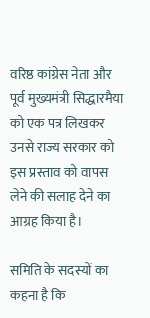वरिष्ठ कांग्रेस नेता और पूर्व मुख्यमंत्री सिद्धारमैया को एक पत्र लिखकर उनसे राज्य सरकार को इस प्रस्ताव को वापस लेने की सलाह देने का आग्रह किया है।

समिति के सदस्यों का कहना है कि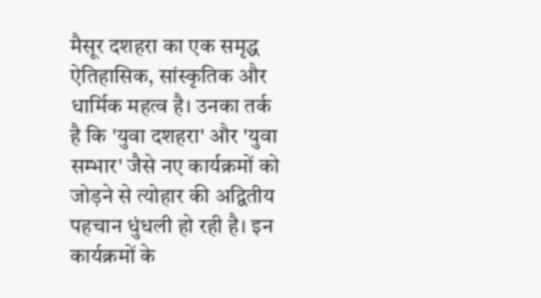मैसूर दशहरा का एक समृद्ध ऐतिहासिक, सांस्कृतिक और धार्मिक महत्व है। उनका तर्क है कि 'युवा दशहरा' और 'युवा सम्भार' जैसे नए कार्यक्रमों को जोड़ने से त्योहार की अद्वितीय पहचान धुंधली हो रही है। इन कार्यक्रमों के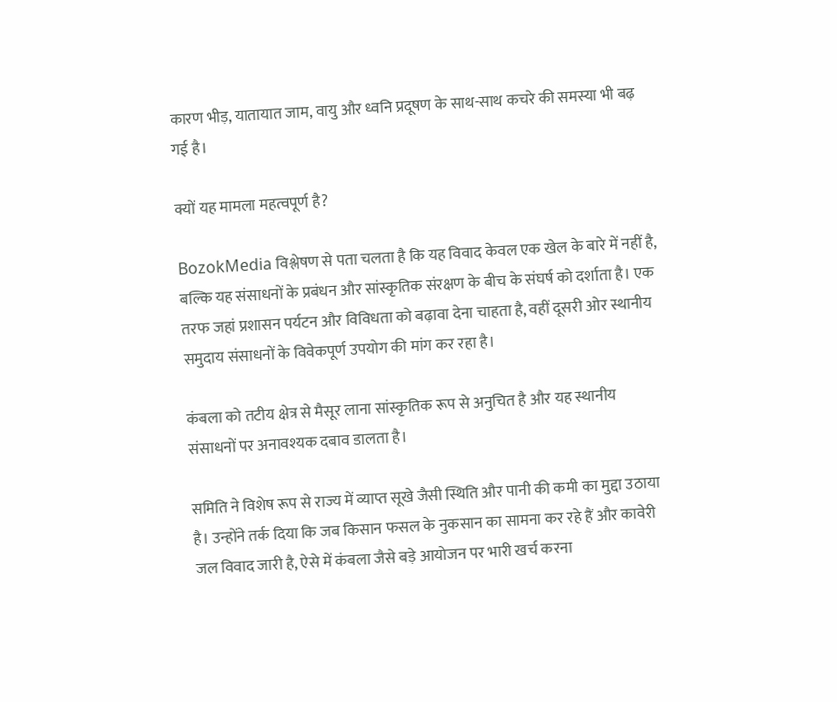कारण भीड़, यातायात जाम, वायु और ध्वनि प्रदूषण के साथ-साथ कचरे की समस्या भी बढ़ गई है।

क्यों यह मामला महत्वपूर्ण है?

BozokMedia विश्लेषण से पता चलता है कि यह विवाद केवल एक खेल के बारे में नहीं है, बल्कि यह संसाधनों के प्रबंधन और सांस्कृतिक संरक्षण के बीच के संघर्ष को दर्शाता है। एक तरफ जहां प्रशासन पर्यटन और विविधता को बढ़ावा देना चाहता है, वहीं दूसरी ओर स्थानीय समुदाय संसाधनों के विवेकपूर्ण उपयोग की मांग कर रहा है।

कंबला को तटीय क्षेत्र से मैसूर लाना सांस्कृतिक रूप से अनुचित है और यह स्थानीय संसाधनों पर अनावश्यक दबाव डालता है।

समिति ने विशेष रूप से राज्य में व्याप्त सूखे जैसी स्थिति और पानी की कमी का मुद्दा उठाया है। उन्होंने तर्क दिया कि जब किसान फसल के नुकसान का सामना कर रहे हैं और कावेरी जल विवाद जारी है, ऐसे में कंबला जैसे बड़े आयोजन पर भारी खर्च करना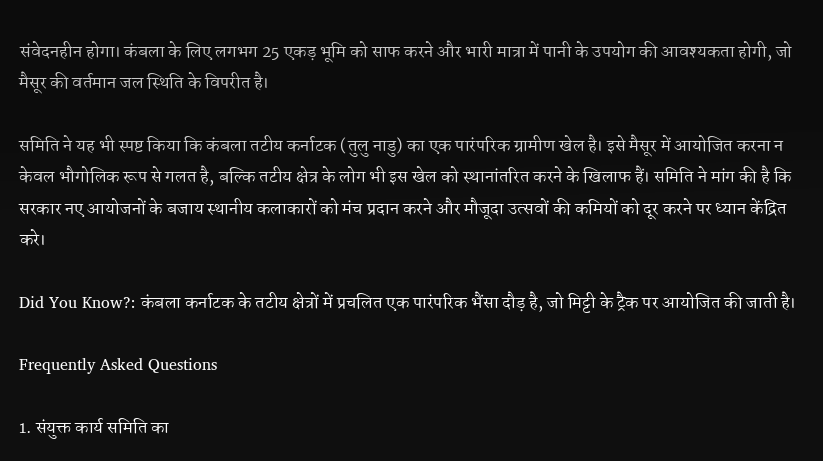संवेदनहीन होगा। कंबला के लिए लगभग 25 एकड़ भूमि को साफ करने और भारी मात्रा में पानी के उपयोग की आवश्यकता होगी, जो मैसूर की वर्तमान जल स्थिति के विपरीत है।

समिति ने यह भी स्पष्ट किया कि कंबला तटीय कर्नाटक (तुलु नाडु) का एक पारंपरिक ग्रामीण खेल है। इसे मैसूर में आयोजित करना न केवल भौगोलिक रूप से गलत है, बल्कि तटीय क्षेत्र के लोग भी इस खेल को स्थानांतरित करने के खिलाफ हैं। समिति ने मांग की है कि सरकार नए आयोजनों के बजाय स्थानीय कलाकारों को मंच प्रदान करने और मौजूदा उत्सवों की कमियों को दूर करने पर ध्यान केंद्रित करे।

Did You Know?: कंबला कर्नाटक के तटीय क्षेत्रों में प्रचलित एक पारंपरिक भैंसा दौड़ है, जो मिट्टी के ट्रैक पर आयोजित की जाती है।

Frequently Asked Questions

1. संयुक्त कार्य समिति का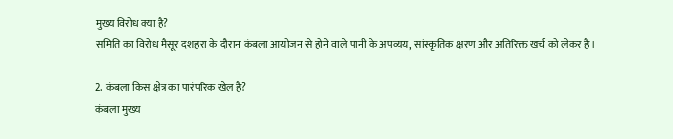मुख्य विरोध क्या है?
समिति का विरोध मैसूर दशहरा के दौरान कंबला आयोजन से होने वाले पानी के अपव्यय, सांस्कृतिक क्षरण और अतिरिक्त खर्च को लेकर है।

2. कंबला किस क्षेत्र का पारंपरिक खेल है?
कंबला मुख्य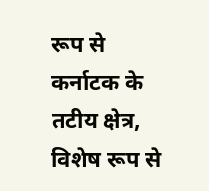रूप से कर्नाटक के तटीय क्षेत्र, विशेष रूप से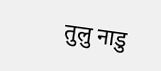तुलु नाडु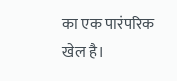का एक पारंपरिक खेल है।